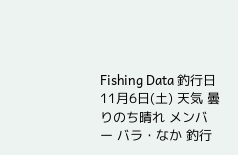Fishing Data 釣行日 11月6日(土) 天気 曇りのち晴れ メンバー バラ・なか 釣行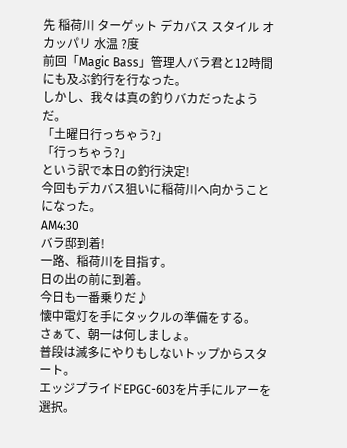先 稲荷川 ターゲット デカバス スタイル オカッパリ 水温 ?度
前回「Magic Bass」管理人バラ君と12時間にも及ぶ釣行を行なった。
しかし、我々は真の釣りバカだったようだ。
「土曜日行っちゃう?」
「行っちゃう?」
という訳で本日の釣行決定!
今回もデカバス狙いに稲荷川へ向かうことになった。
AM4:30
バラ邸到着!
一路、稲荷川を目指す。
日の出の前に到着。
今日も一番乗りだ♪
懐中電灯を手にタックルの準備をする。
さぁて、朝一は何しましょ。
普段は滅多にやりもしないトップからスタート。
エッジプライドEPGC-603を片手にルアーを選択。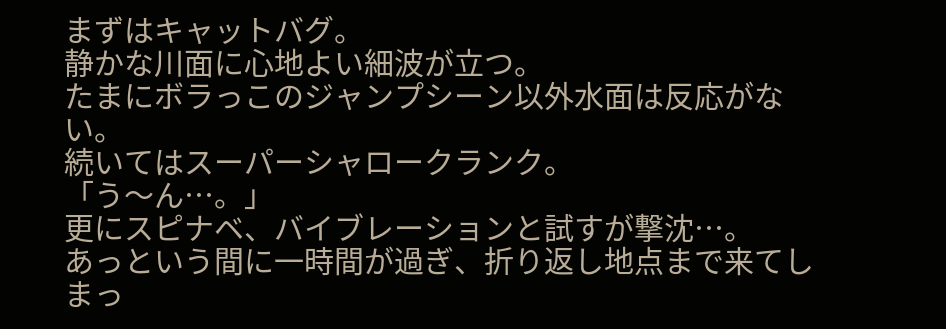まずはキャットバグ。
静かな川面に心地よい細波が立つ。
たまにボラっこのジャンプシーン以外水面は反応がない。
続いてはスーパーシャロークランク。
「う〜ん…。」
更にスピナベ、バイブレーションと試すが撃沈…。
あっという間に一時間が過ぎ、折り返し地点まで来てしまっ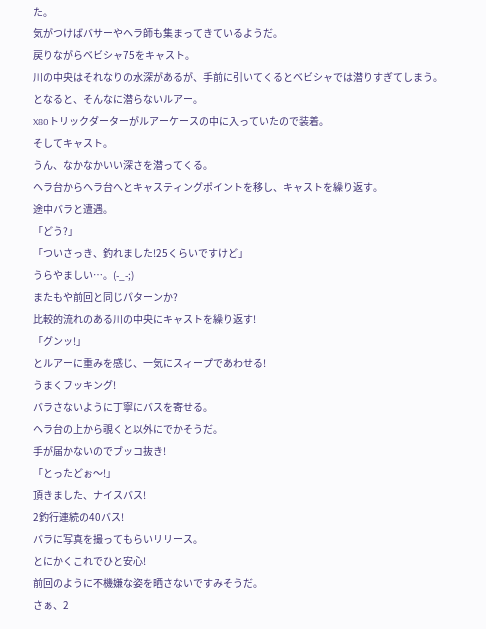た。
気がつけばバサーやヘラ師も集まってきているようだ。
戻りながらベビシャ75をキャスト。
川の中央はそれなりの水深があるが、手前に引いてくるとベビシャでは潜りすぎてしまう。
となると、そんなに潜らないルアー。
X80トリックダーターがルアーケースの中に入っていたので装着。
そしてキャスト。
うん、なかなかいい深さを潜ってくる。
ヘラ台からヘラ台へとキャスティングポイントを移し、キャストを繰り返す。
途中バラと遭遇。
「どう?」
「ついさっき、釣れました!25くらいですけど」
うらやましい…。(-_-;)
またもや前回と同じパターンか?
比較的流れのある川の中央にキャストを繰り返す!
「グンッ!」
とルアーに重みを感じ、一気にスィープであわせる!
うまくフッキング!
バラさないように丁寧にバスを寄せる。
ヘラ台の上から覗くと以外にでかそうだ。
手が届かないのでブッコ抜き!
「とったどぉ〜!」
頂きました、ナイスバス!
2釣行連続の40バス!
バラに写真を撮ってもらいリリース。
とにかくこれでひと安心!
前回のように不機嫌な姿を晒さないですみそうだ。
さぁ、2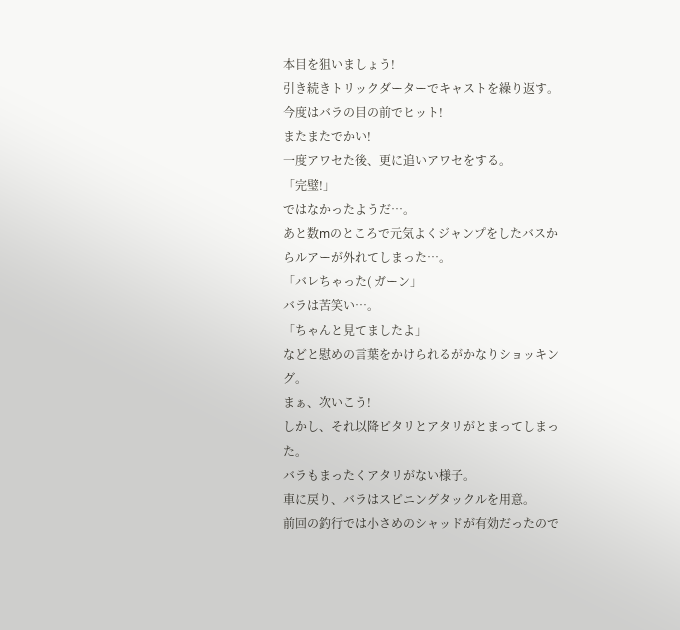本目を狙いましょう!
引き続きトリックダーターでキャストを繰り返す。
今度はバラの目の前でヒット!
またまたでかい!
一度アワセた後、更に追いアワセをする。
「完璧!」
ではなかったようだ…。
あと数mのところで元気よくジャンプをしたバスからルアーが外れてしまった…。
「バレちゃった( ガーン」
バラは苦笑い…。
「ちゃんと見てましたよ」
などと慰めの言葉をかけられるがかなりショッキング。
まぁ、次いこう!
しかし、それ以降ピタリとアタリがとまってしまった。
バラもまったくアタリがない様子。
車に戻り、バラはスピニングタックルを用意。
前回の釣行では小さめのシャッドが有効だったので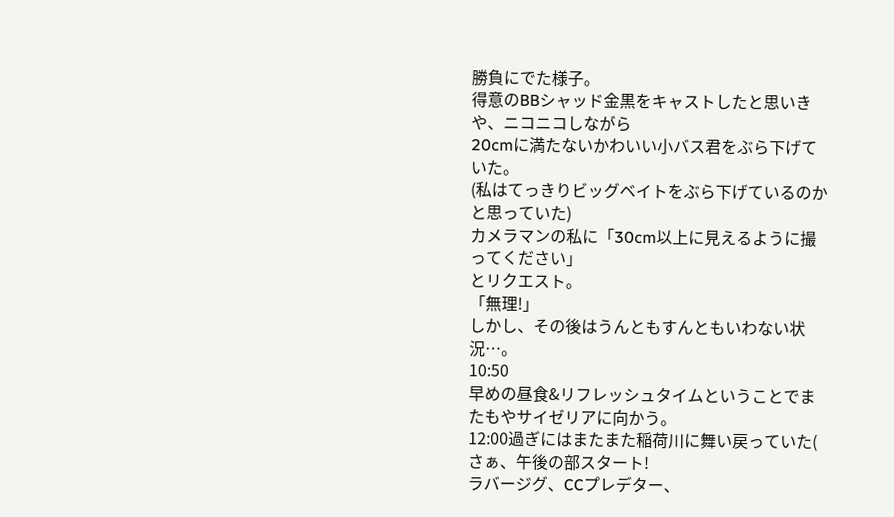勝負にでた様子。
得意のBBシャッド金黒をキャストしたと思いきや、ニコニコしながら
20cmに満たないかわいい小バス君をぶら下げていた。
(私はてっきりビッグベイトをぶら下げているのかと思っていた)
カメラマンの私に「30cm以上に見えるように撮ってください」
とリクエスト。
「無理!」
しかし、その後はうんともすんともいわない状況…。
10:50
早めの昼食&リフレッシュタイムということでまたもやサイゼリアに向かう。
12:00過ぎにはまたまた稲荷川に舞い戻っていた(
さぁ、午後の部スタート!
ラバージグ、CCプレデター、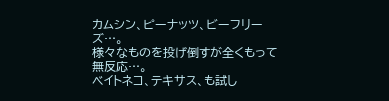カムシン、ピーナッツ、ビーフリーズ…。
様々なものを投げ倒すが全くもって無反応…。
ベイトネコ、テキサス、も試し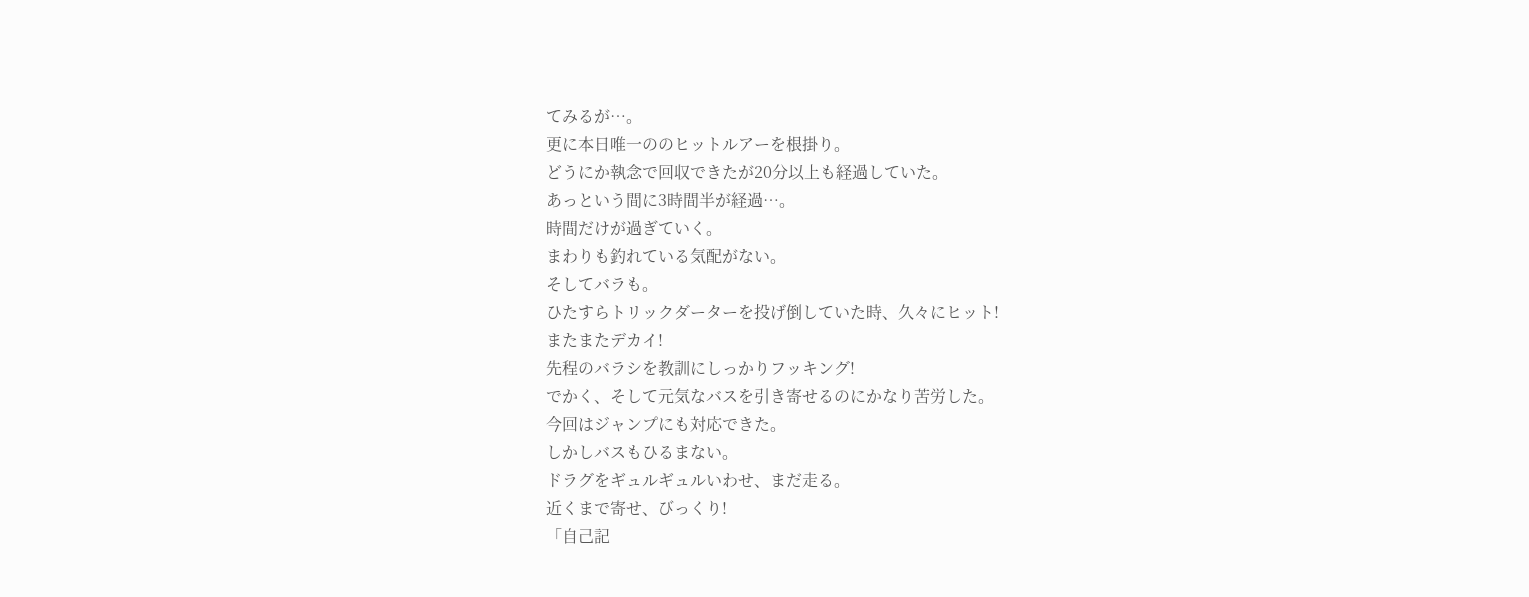てみるが…。
更に本日唯一ののヒットルアーを根掛り。
どうにか執念で回収できたが20分以上も経過していた。
あっという間に3時間半が経過…。
時間だけが過ぎていく。
まわりも釣れている気配がない。
そしてバラも。
ひたすらトリックダーターを投げ倒していた時、久々にヒット!
またまたデカイ!
先程のバラシを教訓にしっかりフッキング!
でかく、そして元気なバスを引き寄せるのにかなり苦労した。
今回はジャンプにも対応できた。
しかしバスもひるまない。
ドラグをギュルギュルいわせ、まだ走る。
近くまで寄せ、びっくり!
「自己記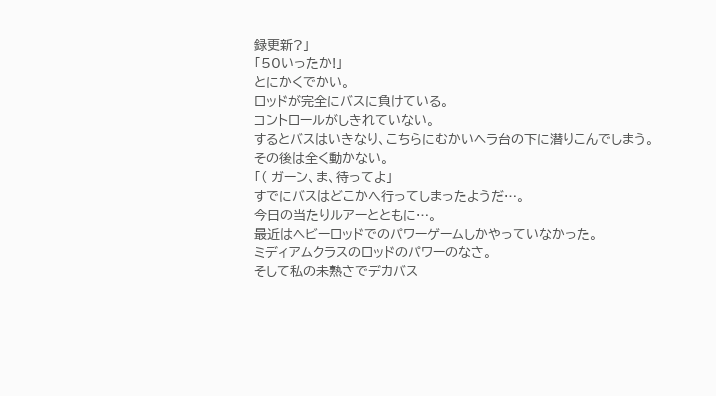録更新?」
「50いったか!」
とにかくでかい。
ロッドが完全にバスに負けている。
コントロールがしきれていない。
するとバスはいきなり、こちらにむかいヘラ台の下に潜りこんでしまう。
その後は全く動かない。
「( ガーン、ま、待ってよ」
すでにバスはどこかへ行ってしまったようだ…。
今日の当たりルアーとともに…。
最近はヘビーロッドでのパワーゲームしかやっていなかった。
ミディアムクラスのロッドのパワーのなさ。
そして私の未熟さでデカバス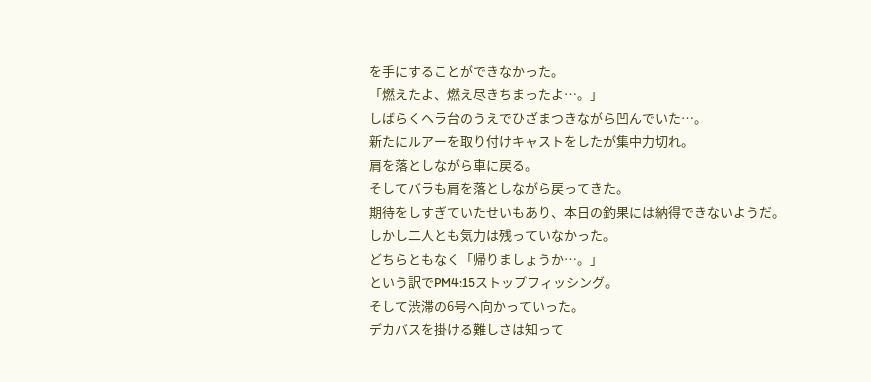を手にすることができなかった。
「燃えたよ、燃え尽きちまったよ…。」
しばらくヘラ台のうえでひざまつきながら凹んでいた…。
新たにルアーを取り付けキャストをしたが集中力切れ。
肩を落としながら車に戻る。
そしてバラも肩を落としながら戻ってきた。
期待をしすぎていたせいもあり、本日の釣果には納得できないようだ。
しかし二人とも気力は残っていなかった。
どちらともなく「帰りましょうか…。」
という訳でPM4:15ストップフィッシング。
そして渋滞の6号へ向かっていった。
デカバスを掛ける難しさは知って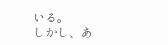いる。
しかし、あ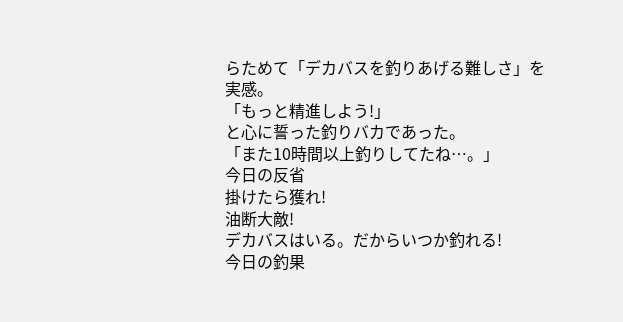らためて「デカバスを釣りあげる難しさ」を実感。
「もっと精進しよう!」
と心に誓った釣りバカであった。
「また10時間以上釣りしてたね…。」
今日の反省
掛けたら獲れ!
油断大敵!
デカバスはいる。だからいつか釣れる!
今日の釣果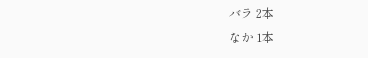バラ 2本
なか 1本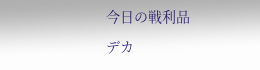今日の戦利品
デカ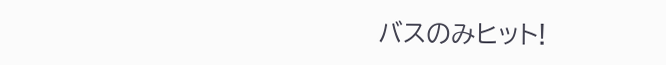バスのみヒット!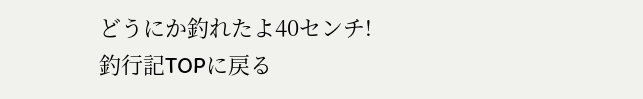どうにか釣れたよ40センチ!
釣行記TOPに戻る